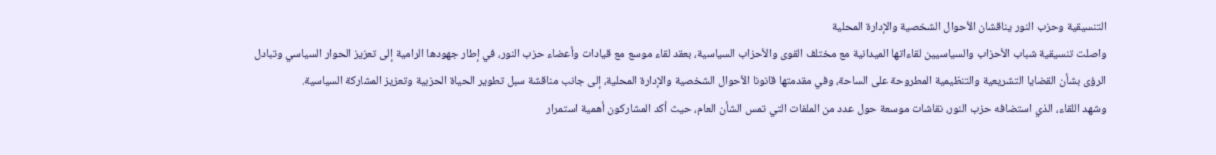التنسيقية وحزب النور يناقشان الأحوال الشخصية والإدارة المحلية
واصلت تنسيقية شباب الأحزاب والسياسيين لقاءاتها الميدانية مع مختلف القوى والأحزاب السياسية، بعقد لقاء موسع مع قيادات وأعضاء حزب النور، في إطار جهودها الرامية إلى تعزيز الحوار السياسي وتبادل الرؤى بشأن القضايا التشريعية والتنظيمية المطروحة على الساحة، وفي مقدمتها قانونا الأحوال الشخصية والإدارة المحلية، إلى جانب مناقشة سبل تطوير الحياة الحزبية وتعزيز المشاركة السياسية.
وشهد اللقاء، الذي استضافه حزب النور، نقاشات موسعة حول عدد من الملفات التي تمس الشأن العام، حيث أكد المشاركون أهمية استمرار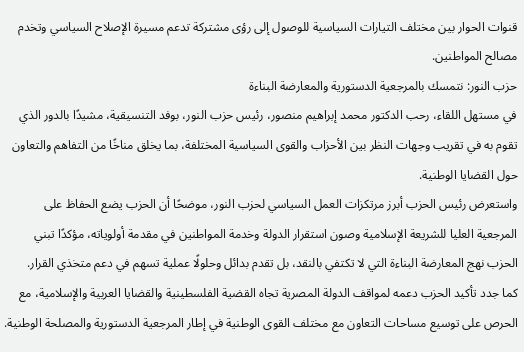قنوات الحوار بين مختلف التيارات السياسية للوصول إلى رؤى مشتركة تدعم مسيرة الإصلاح السياسي وتخدم مصالح المواطنين.
حزب النور: نتمسك بالمرجعية الدستورية والمعارضة البناءة
في مستهل اللقاء، رحب الدكتور محمد إبراهيم منصور، رئيس حزب النور، بوفد التنسيقية، مشيدًا بالدور الذي تقوم به في تقريب وجهات النظر بين الأحزاب والقوى السياسية المختلفة، بما يخلق مناخًا من التفاهم والتعاون حول القضايا الوطنية.
واستعرض رئيس الحزب أبرز مرتكزات العمل السياسي لحزب النور، موضحًا أن الحزب يضع الحفاظ على المرجعية العليا للشريعة الإسلامية وصون استقرار الدولة وخدمة المواطنين في مقدمة أولوياته، مؤكدًا تبني الحزب نهج المعارضة البناءة التي لا تكتفي بالنقد، بل تقدم بدائل وحلولًا عملية تسهم في دعم متخذي القرار.
كما جدد تأكيد الحزب دعمه لمواقف الدولة المصرية تجاه القضية الفلسطينية والقضايا العربية والإسلامية، مع الحرص على توسيع مساحات التعاون مع مختلف القوى الوطنية في إطار المرجعية الدستورية والمصلحة الوطنية.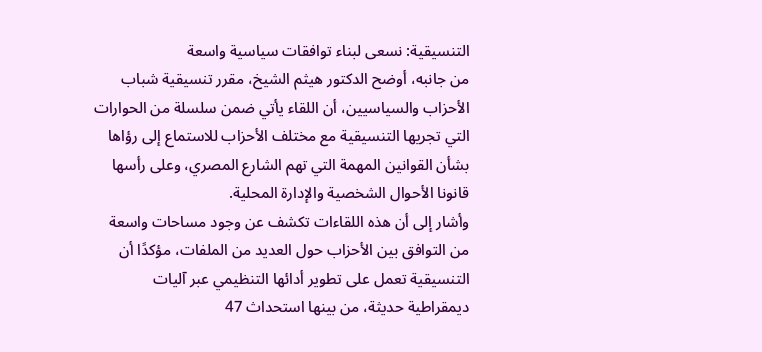التنسيقية: نسعى لبناء توافقات سياسية واسعة
من جانبه، أوضح الدكتور هيثم الشيخ، مقرر تنسيقية شباب الأحزاب والسياسيين، أن اللقاء يأتي ضمن سلسلة من الحوارات التي تجريها التنسيقية مع مختلف الأحزاب للاستماع إلى رؤاها بشأن القوانين المهمة التي تهم الشارع المصري، وعلى رأسها قانونا الأحوال الشخصية والإدارة المحلية.
وأشار إلى أن هذه اللقاءات تكشف عن وجود مساحات واسعة من التوافق بين الأحزاب حول العديد من الملفات، مؤكدًا أن التنسيقية تعمل على تطوير أدائها التنظيمي عبر آليات ديمقراطية حديثة، من بينها استحداث 47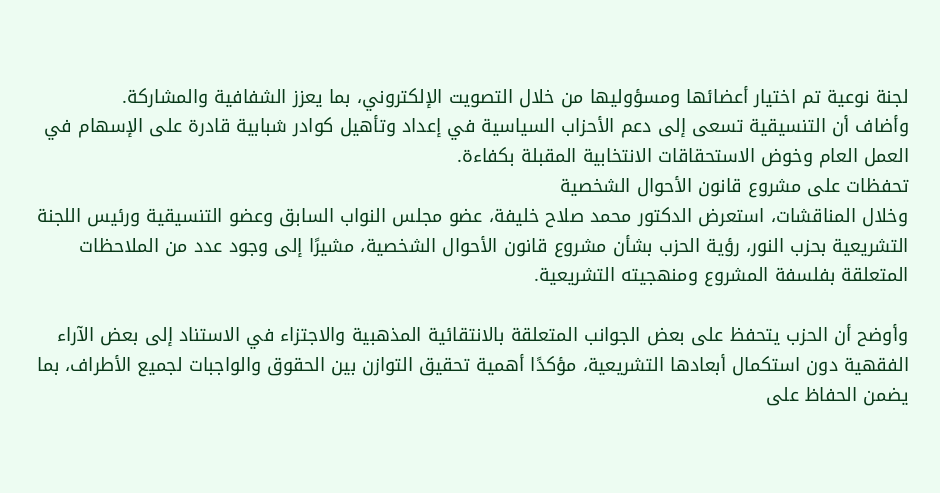لجنة نوعية تم اختيار أعضائها ومسؤوليها من خلال التصويت الإلكتروني، بما يعزز الشفافية والمشاركة.
وأضاف أن التنسيقية تسعى إلى دعم الأحزاب السياسية في إعداد وتأهيل كوادر شبابية قادرة على الإسهام في العمل العام وخوض الاستحقاقات الانتخابية المقبلة بكفاءة.
تحفظات على مشروع قانون الأحوال الشخصية
وخلال المناقشات، استعرض الدكتور محمد صلاح خليفة، عضو مجلس النواب السابق وعضو التنسيقية ورئيس اللجنة التشريعية بحزب النور، رؤية الحزب بشأن مشروع قانون الأحوال الشخصية، مشيرًا إلى وجود عدد من الملاحظات المتعلقة بفلسفة المشروع ومنهجيته التشريعية.

وأوضح أن الحزب يتحفظ على بعض الجوانب المتعلقة بالانتقائية المذهبية والاجتزاء في الاستناد إلى بعض الآراء الفقهية دون استكمال أبعادها التشريعية، مؤكدًا أهمية تحقيق التوازن بين الحقوق والواجبات لجميع الأطراف، بما يضمن الحفاظ على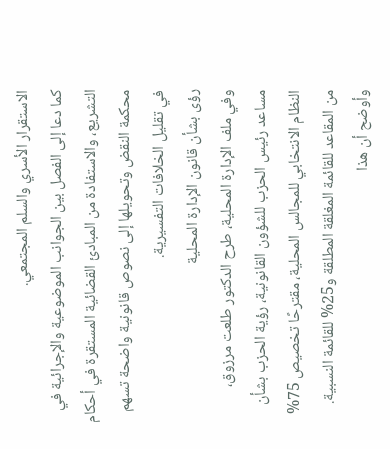الاستقرار الأسري والسلم المجتمعي.
كما دعا إلى الفصل بين الجوانب الموضوعية والإجرائية في التشريع، والاستفادة من المبادئ القضائية المستقرة في أحكام محكمة النقض وتحويلها إلى نصوص قانونية واضحة تسهم في تقليل الخلافات التفسيرية.
رؤى بشأن قانون الإدارة المحلية
وفي ملف الإدارة المحلية، طرح الدكتور طلعت مرزوق، مساعد رئيس الحزب للشؤون القانونية، رؤية الحزب بشأن النظام الانتخابي للمجالس المحلية، مقترحًا تخصيص 75% من المقاعد للقائمة المغلقة المطلقة و25% للقائمة النسبية.
وأوضح أن هذا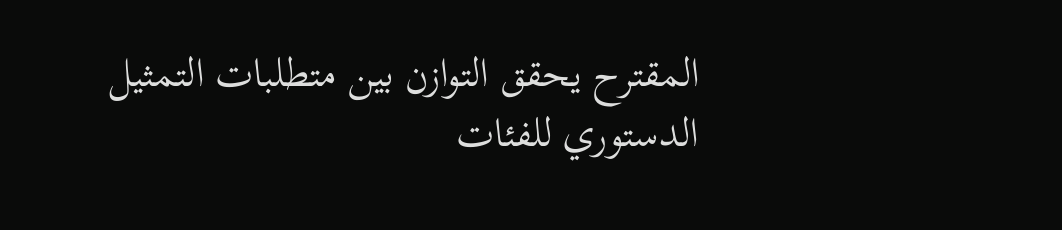المقترح يحقق التوازن بين متطلبات التمثيل الدستوري للفئات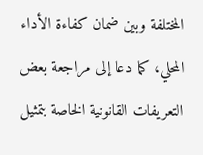المختلفة وبين ضمان كفاءة الأداء المحلي، كما دعا إلى مراجعة بعض التعريفات القانونية الخاصة بتمثيل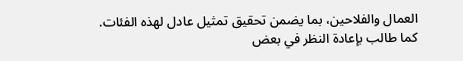العمال والفلاحين، بما يضمن تحقيق تمثيل عادل لهذه الفئات.
كما طالب بإعادة النظر في بعض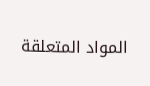المواد المتعلقة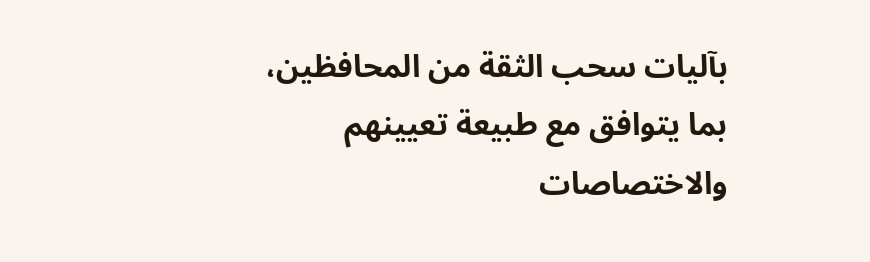بآليات سحب الثقة من المحافظين، بما يتوافق مع طبيعة تعيينهم والاختصاصات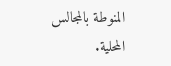المنوطة بالمجالس المحلية.